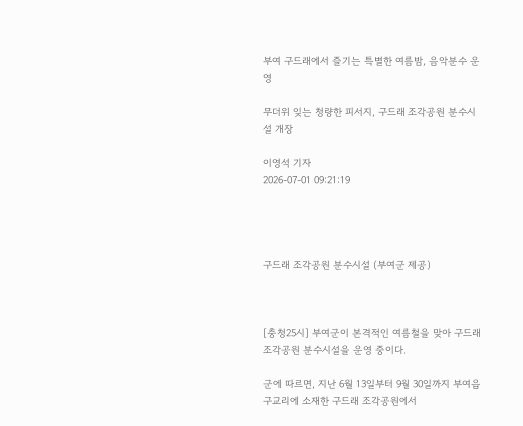부여 구드래에서 즐기는 특별한 여름밤, 음악분수 운영

무더위 잊는 청량한 피서지, 구드래 조각공원 분수시설 개장

이영석 기자
2026-07-01 09:21:19




구드래 조각공원 분수시설 (부여군 제공)



[충청25시] 부여군이 본격적인 여름철을 맞아 구드래 조각공원 분수시설을 운영 중이다.

군에 따르면, 지난 6월 13일부터 9월 30일까지 부여읍 구교리에 소재한 구드래 조각공원에서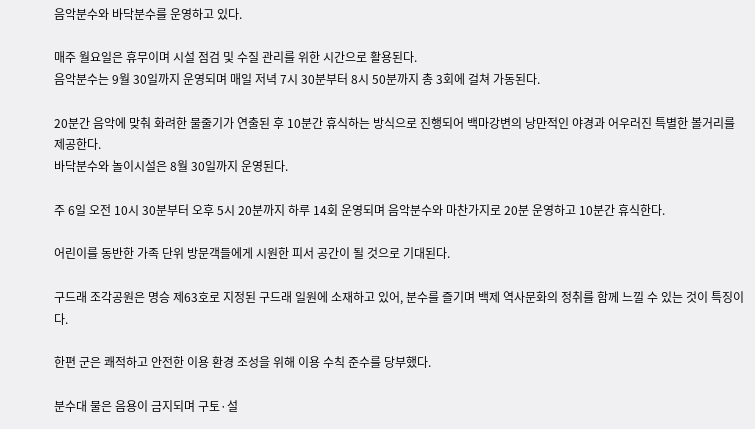음악분수와 바닥분수를 운영하고 있다.

매주 월요일은 휴무이며 시설 점검 및 수질 관리를 위한 시간으로 활용된다.
음악분수는 9월 30일까지 운영되며 매일 저녁 7시 30분부터 8시 50분까지 총 3회에 걸쳐 가동된다.

20분간 음악에 맞춰 화려한 물줄기가 연출된 후 10분간 휴식하는 방식으로 진행되어 백마강변의 낭만적인 야경과 어우러진 특별한 볼거리를 제공한다.
바닥분수와 놀이시설은 8월 30일까지 운영된다.

주 6일 오전 10시 30분부터 오후 5시 20분까지 하루 14회 운영되며 음악분수와 마찬가지로 20분 운영하고 10분간 휴식한다.

어린이를 동반한 가족 단위 방문객들에게 시원한 피서 공간이 될 것으로 기대된다.

구드래 조각공원은 명승 제63호로 지정된 구드래 일원에 소재하고 있어, 분수를 즐기며 백제 역사문화의 정취를 함께 느낄 수 있는 것이 특징이다.

한편 군은 쾌적하고 안전한 이용 환경 조성을 위해 이용 수칙 준수를 당부했다.

분수대 물은 음용이 금지되며 구토·설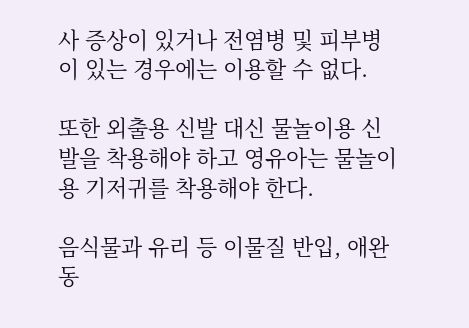사 증상이 있거나 전염병 및 피부병이 있는 경우에는 이용할 수 없다.

또한 외출용 신발 대신 물놀이용 신발을 착용해야 하고 영유아는 물놀이용 기저귀를 착용해야 한다.

음식물과 유리 등 이물질 반입, 애완동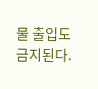물 출입도 금지된다.